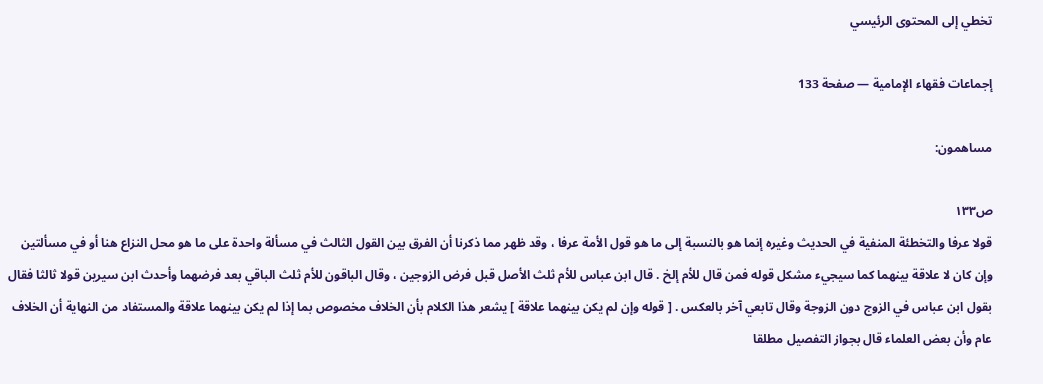تخطي إلى المحتوى الرئيسي

إجماعات فقهاء الإمامية — صفحة 133

مساهمون:

ص١٣٣
قولا عرفا والتخطئة المنفية في الحديث وغيره إنما هو بالنسبة إلى ما هو قول الأمة عرفا ، وقد ظهر مما ذكرنا أن الفرق بين القول الثالث في مسألة واحدة على ما هو محل النزاع هنا أو في مسألتين وإن كان لا علاقة بينهما كما سيجيء مشكل قوله فمن قال للأم إلخ . قال ابن عباس للأم ثلث الأصل قبل فرض الزوجين ، وقال الباقون للأم ثلث الباقي بعد فرضهما وأحدث ابن سيرين قولا ثالثا فقال بقول ابن عباس في الزوج دون الزوجة وقال تابعي آخر بالعكس . [ قوله وإن لم يكن بينهما علاقة ] يشعر هذا الكلام بأن الخلاف مخصوص بما إذا لم يكن بينهما علاقة والمستفاد من النهاية أن الخلاف عام وأن بعض العلماء قال بجواز التفصيل مطلقا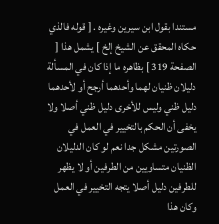مستندا بقول ابن سيرين وغيره . [ قوله فالذي حكاه المحقق عن الشيخ إلخ ] يشمل هذا [ الصفحة 319 ] بظاهره ما إذا كان في المسألة دليلان ظنيان لهما وأحدهما أرجح أو لأحدهما دليل ظني وليس للأخرى دليل ظني أصلا ولا يخفى أن الحكم بالتخيير في العمل في الصورتين مشكل جدا نعم لو كان الدليلان الظنيان متساويين من الطرفين أو لا يظهر للطرفين دليل أصلا يتجه التخيير في العمل وكان هذا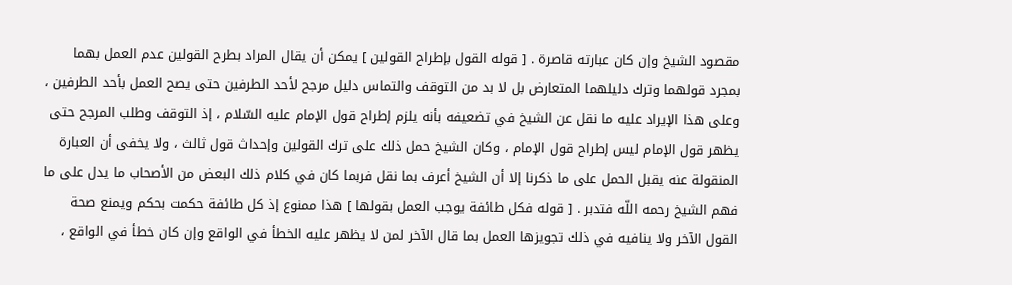مقصود الشيخ وإن كان عبارته قاصرة . [ قوله القول بإطراح القولين ] يمكن أن يقال المراد بطرح القولين عدم العمل بهما بمجرد قولهما وترك دليلهما المتعارض بل لا بد من التوقف والتماس دليل مرجح لأحد الطرفين حتى يصح العمل بأحد الطرفين ، وعلى هذا الإيراد عليه ما نقل عن الشيخ في تضعيفه بأنه يلزم إطراح قول الإمام عليه السّلام ، إذ التوقف وطلب المرجح حتى يظهر قول الإمام ليس إطراح قول الإمام ، وكان الشيخ حمل ذلك على ترك القولين وإحداث قول ثالث ، ولا يخفى أن العبارة المنقولة عنه يقبل الحمل على ما ذكرنا إلا أن الشيخ أعرف بما نقل فربما كان في كلام ذلك البعض من الأصحاب ما يدل على ما فهم الشيخ رحمه اللّه فتدبر . [ قوله فكل طائفة يوجب العمل بقولها ] هذا ممنوع إذ كل طائفة حكمت بحكم ويمنع صحة القول الآخر ولا ينافيه في ذلك تجويزها العمل بما قال الآخر لمن لا يظهر عليه الخطأ في الواقع وإن كان خطأ في الواقع ،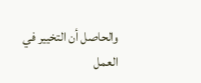والحاصل أن التخيير في العمل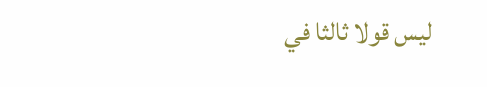ليس قولا ثالثا في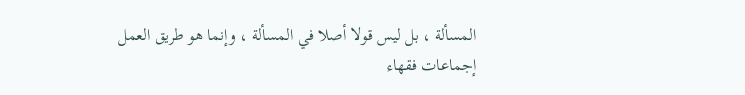المسألة ، بل ليس قولا أصلا في المسألة ، وإنما هو طريق العمل
إجماعات فقهاء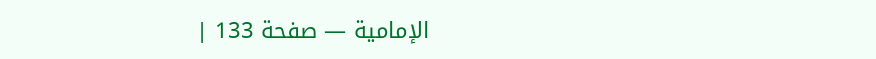الإمامية — صفحة 133 |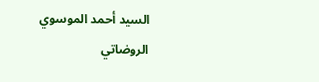السيد أحمد الموسوي الروضاتي